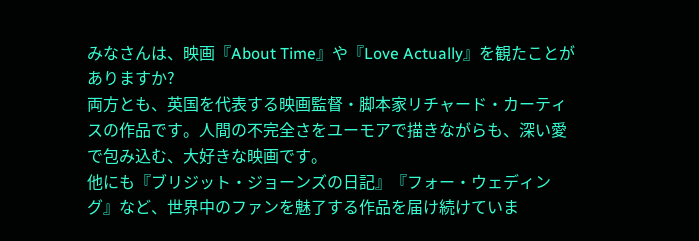みなさんは、映画『About Time』や『Love Actually』を観たことがありますか?
両方とも、英国を代表する映画監督・脚本家リチャード・カーティスの作品です。人間の不完全さをユーモアで描きながらも、深い愛で包み込む、大好きな映画です。
他にも『ブリジット・ジョーンズの日記』『フォー・ウェディング』など、世界中のファンを魅了する作品を届け続けていま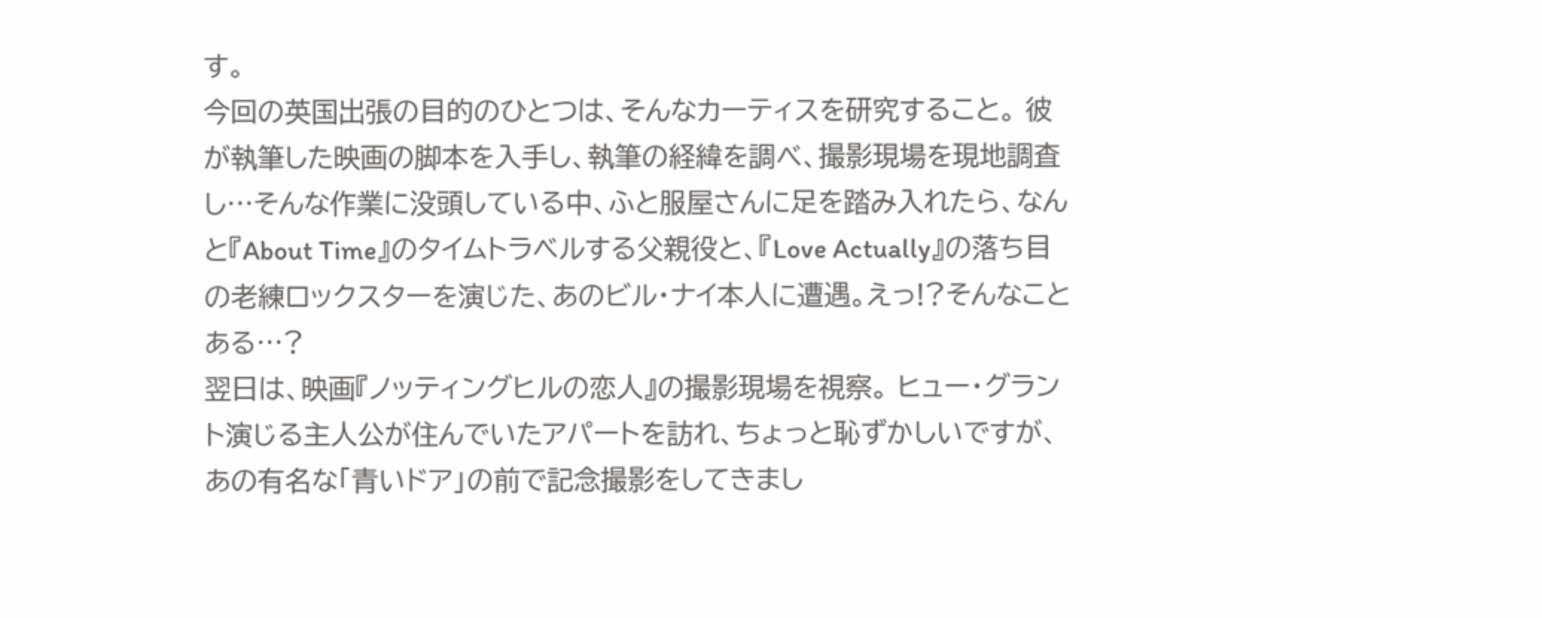す。
今回の英国出張の目的のひとつは、そんなカーティスを研究すること。 彼が執筆した映画の脚本を入手し、執筆の経緯を調べ、撮影現場を現地調査し…そんな作業に没頭している中、ふと服屋さんに足を踏み入れたら、なんと『About Time』のタイムトラベルする父親役と、『Love Actually』の落ち目の老練ロックスターを演じた、あのビル・ナイ本人に遭遇。えっ!?そんなことある…?
翌日は、映画『ノッティングヒルの恋人』の撮影現場を視察。 ヒュー・グラント演じる主人公が住んでいたアパートを訪れ、ちょっと恥ずかしいですが、あの有名な「青いドア」の前で記念撮影をしてきまし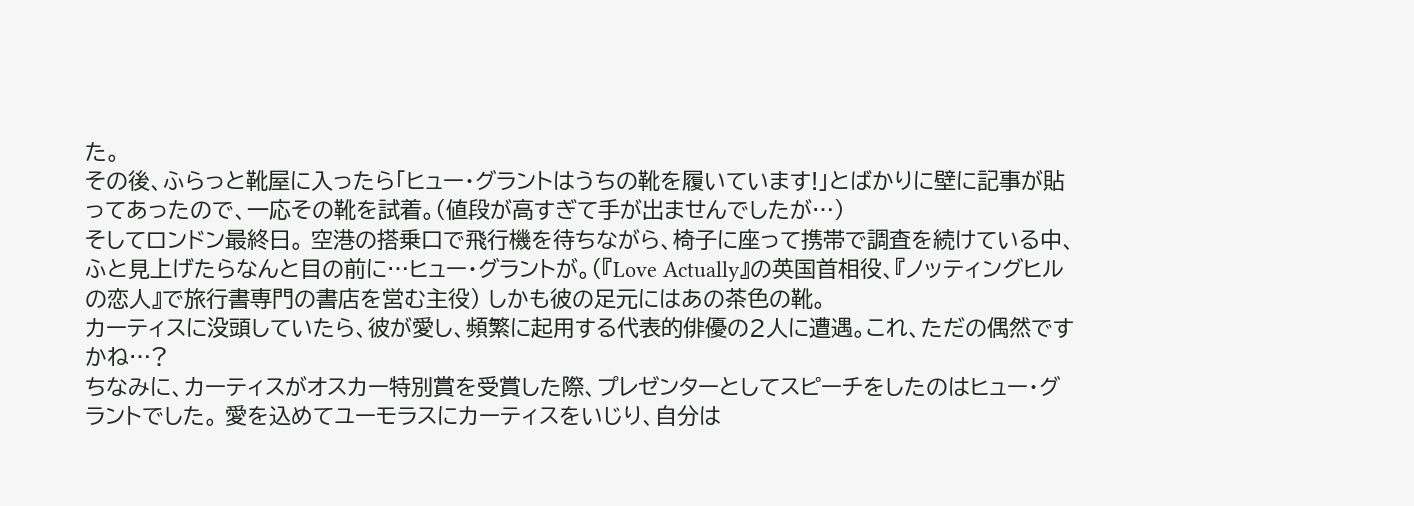た。
その後、ふらっと靴屋に入ったら「ヒュー・グラントはうちの靴を履いています!」とばかりに壁に記事が貼ってあったので、一応その靴を試着。(値段が高すぎて手が出ませんでしたが…)
そしてロンドン最終日。 空港の搭乗口で飛行機を待ちながら、椅子に座って携帯で調査を続けている中、ふと見上げたらなんと目の前に…ヒュー・グラントが。(『Love Actually』の英国首相役、『ノッティングヒルの恋人』で旅行書専門の書店を営む主役) しかも彼の足元にはあの茶色の靴。
カーティスに没頭していたら、彼が愛し、頻繁に起用する代表的俳優の2人に遭遇。これ、ただの偶然ですかね…?
ちなみに、カーティスがオスカー特別賞を受賞した際、プレゼンターとしてスピーチをしたのはヒュー・グラントでした。 愛を込めてユーモラスにカーティスをいじり、自分は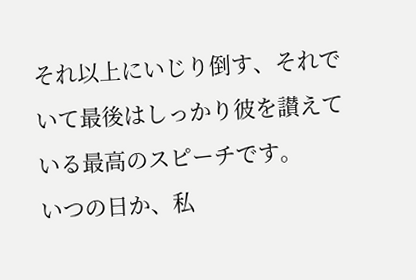それ以上にいじり倒す、それでいて最後はしっかり彼を讃えている最高のスピーチです。
いつの日か、私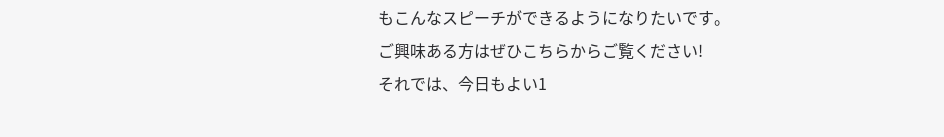もこんなスピーチができるようになりたいです。
ご興味ある方はぜひこちらからご覧ください!
それでは、今日もよい1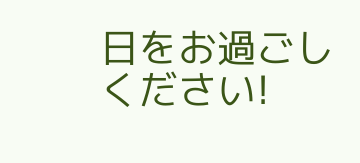日をお過ごしください!